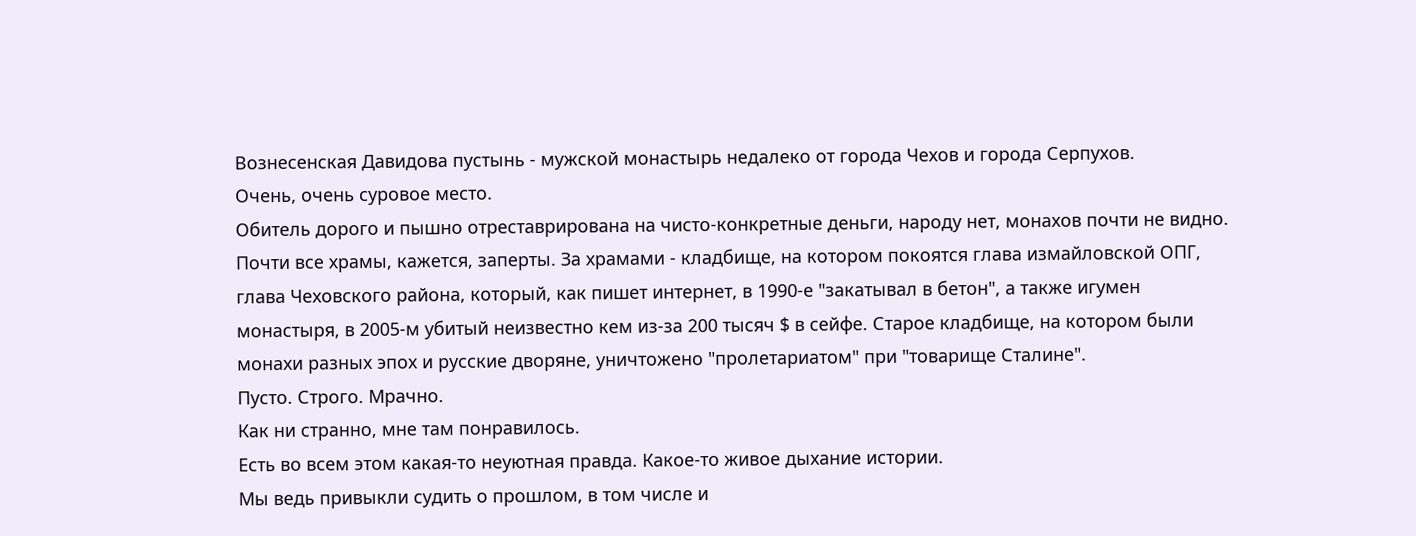Вознесенская Давидова пустынь - мужской монастырь недалеко от города Чехов и города Серпухов.
Очень, очень суровое место.
Обитель дорого и пышно отреставрирована на чисто-конкретные деньги, народу нет, монахов почти не видно. Почти все храмы, кажется, заперты. За храмами - кладбище, на котором покоятся глава измайловской ОПГ, глава Чеховского района, который, как пишет интернет, в 1990-е "закатывал в бетон", а также игумен монастыря, в 2005-м убитый неизвестно кем из-за 200 тысяч $ в сейфе. Старое кладбище, на котором были монахи разных эпох и русские дворяне, уничтожено "пролетариатом" при "товарище Сталине".
Пусто. Строго. Мрачно.
Как ни странно, мне там понравилось.
Есть во всем этом какая-то неуютная правда. Какое-то живое дыхание истории.
Мы ведь привыкли судить о прошлом, в том числе и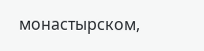монастырском,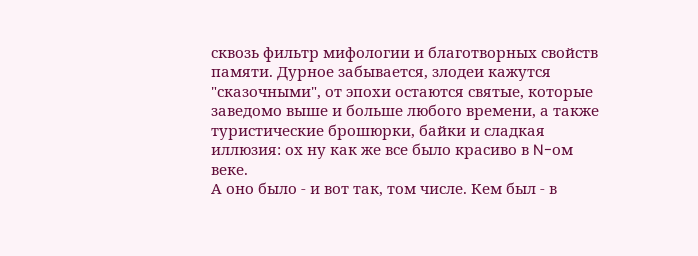сквозь фильтр мифологии и благотворных свойств памяти. Дурное забывается, злодеи кажутся "сказочными", от эпохи остаются святые, которые заведомо выше и больше любого времени, а также туристические брошюрки, байки и сладкая иллюзия: ох ну как же все было красиво в N-ом веке.
А оно было - и вот так, том числе. Кем был - в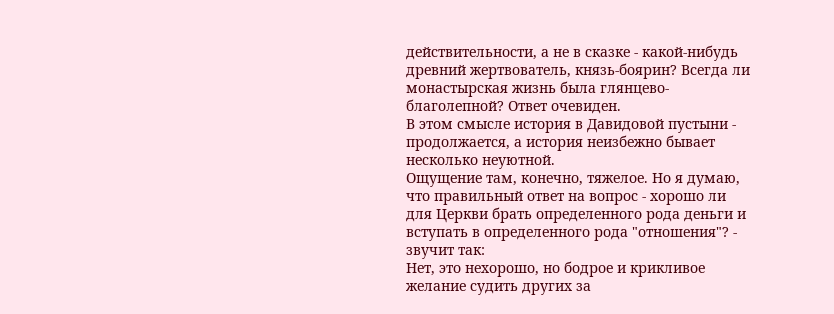действительности, а не в сказке - какой-нибудь древний жертвователь, князь-боярин? Всегда ли монастырская жизнь была глянцево-благолепной? Ответ очевиден.
В этом смысле история в Давидовой пустыни - продолжается, а история неизбежно бывает несколько неуютной.
Ощущение там, конечно, тяжелое. Но я думаю, что правильный ответ на вопрос - хорошо ли для Церкви брать определенного рода деньги и вступать в определенного рода "отношения"? - звучит так:
Нет, это нехорошо, но бодрое и крикливое желание судить других за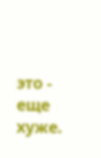это - еще хуже.